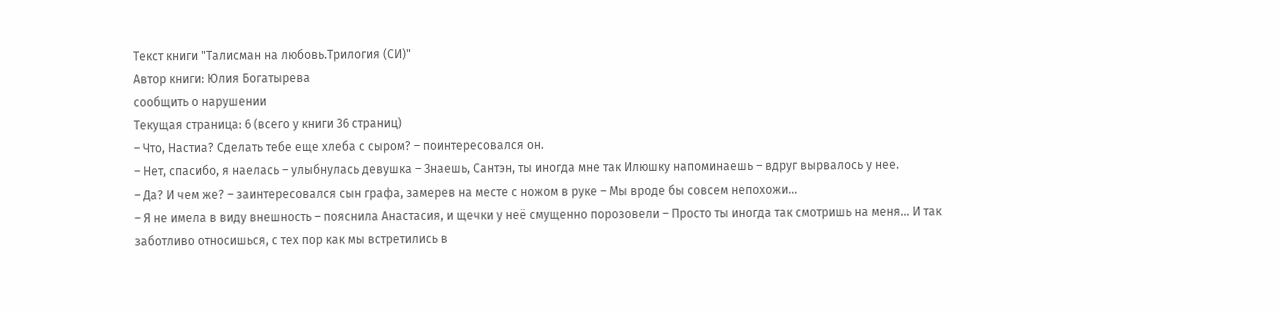Текст книги "Талисман на любовь.Трилогия (СИ)"
Автор книги: Юлия Богатырева
сообщить о нарушении
Текущая страница: 6 (всего у книги 36 страниц)
– Что, Настиа? Сделать тебе еще хлеба с сыром? – поинтересовался он.
– Нет, спасибо, я наелась – улыбнулась девушка – Знаешь, Сантэн, ты иногда мне так Илюшку напоминаешь – вдруг вырвалось у нее.
– Да? И чем же? – заинтересовался сын графа, замерев на месте с ножом в руке – Мы вроде бы совсем непохожи…
– Я не имела в виду внешность – пояснила Анастасия, и щечки у неё смущенно порозовели – Просто ты иногда так смотришь на меня… И так заботливо относишься, с тех пор как мы встретились в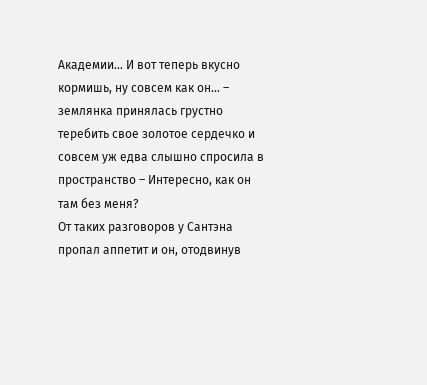Академии… И вот теперь вкусно кормишь, ну совсем как он… – землянка принялась грустно теребить свое золотое сердечко и совсем уж едва слышно спросила в пространство – Интересно, как он там без меня?
От таких разговоров у Сантэна пропал аппетит и он, отодвинув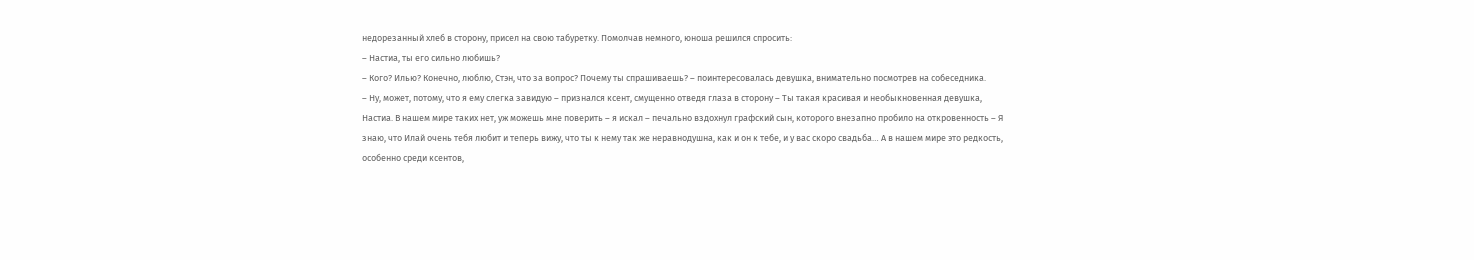недорезанный хлеб в сторону, присел на свою табуретку. Помолчав немного, юноша решился спросить:
– Настиа, ты его сильно любишь?
– Кого? Илью? Конечно, люблю, Стэн, что за вопрос? Почему ты спрашиваешь? – поинтересовалась девушка, внимательно посмотрев на собеседника.
– Ну, может, потому, что я ему слегка завидую – признался ксент, смущенно отведя глаза в сторону – Ты такая красивая и необыкновенная девушка, Настиа. В нашем мире таких нет, уж можешь мне поверить – я искал – печально вздохнул графский сын, которого внезапно пробило на откровенность – Я знаю, что Илай очень тебя любит и теперь вижу, что ты к нему так же неравнодушна, как и он к тебе, и у вас скоро свадьба… А в нашем мире это редкость, особенно среди ксентов,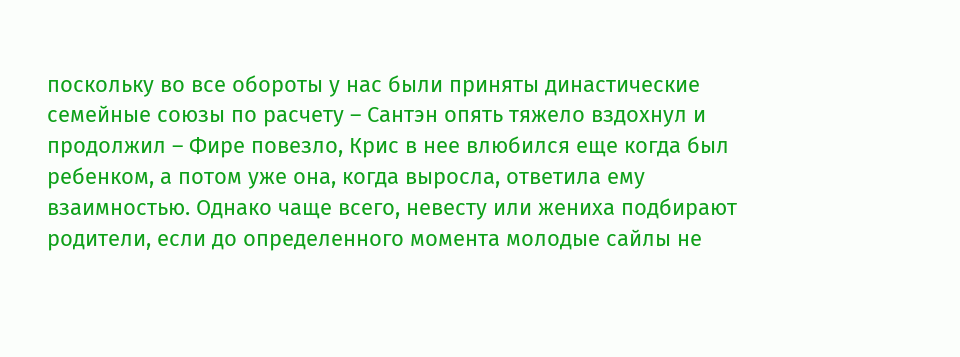поскольку во все обороты у нас были приняты династические семейные союзы по расчету – Сантэн опять тяжело вздохнул и продолжил – Фире повезло, Крис в нее влюбился еще когда был ребенком, а потом уже она, когда выросла, ответила ему взаимностью. Однако чаще всего, невесту или жениха подбирают родители, если до определенного момента молодые сайлы не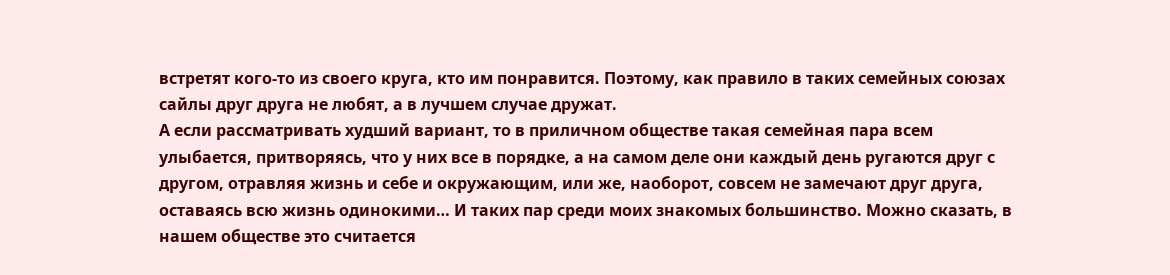встретят кого-то из своего круга, кто им понравится. Поэтому, как правило в таких семейных союзах сайлы друг друга не любят, а в лучшем случае дружат.
А если рассматривать худший вариант, то в приличном обществе такая семейная пара всем улыбается, притворяясь, что у них все в порядке, а на самом деле они каждый день ругаются друг с другом, отравляя жизнь и себе и окружающим, или же, наоборот, совсем не замечают друг друга, оставаясь всю жизнь одинокими… И таких пар среди моих знакомых большинство. Можно сказать, в нашем обществе это считается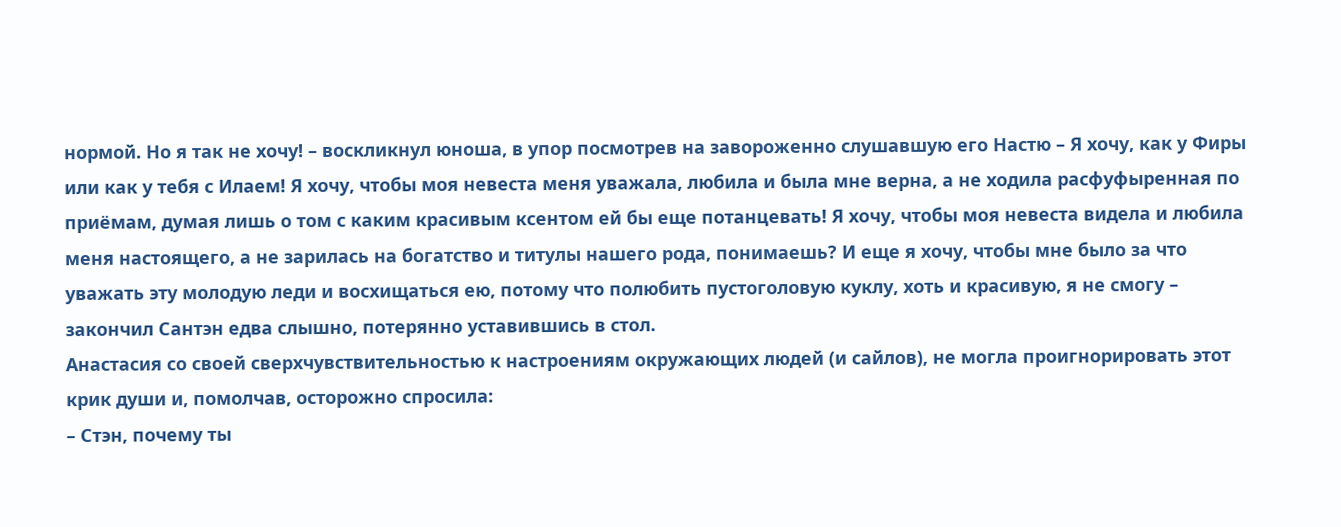нормой. Но я так не хочу! – воскликнул юноша, в упор посмотрев на завороженно слушавшую его Настю – Я хочу, как у Фиры или как у тебя с Илаем! Я хочу, чтобы моя невеста меня уважала, любила и была мне верна, а не ходила расфуфыренная по приёмам, думая лишь о том с каким красивым ксентом ей бы еще потанцевать! Я хочу, чтобы моя невеста видела и любила меня настоящего, а не зарилась на богатство и титулы нашего рода, понимаешь? И еще я хочу, чтобы мне было за что уважать эту молодую леди и восхищаться ею, потому что полюбить пустоголовую куклу, хоть и красивую, я не смогу – закончил Сантэн едва слышно, потерянно уставившись в стол.
Анастасия со своей сверхчувствительностью к настроениям окружающих людей (и сайлов), не могла проигнорировать этот крик души и, помолчав, осторожно спросила:
– Стэн, почему ты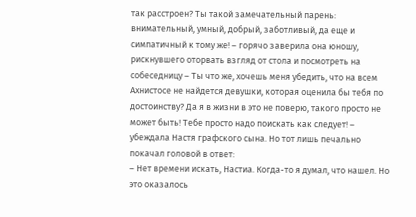так расстроен? Ты такой замечательный парень: внимательный, умный, добрый, заботливый, да еще и симпатичный к тому же! – горячо заверила она юношу, рискнувшего оторвать взгляд от стола и посмотреть на собеседницу – Ты что же, хочешь меня убедить, что на всем Ахнистосе не найдется девушки, которая оценила бы тебя по достоинству? Да я в жизни в это не поверю, такого просто не может быть! Тебе просто надо поискать как следует! – убеждала Настя графского сына. Но тот лишь печально покачал головой в ответ:
– Нет времени искать, Настиа. Когда-то я думал, что нашел. Но это оказалось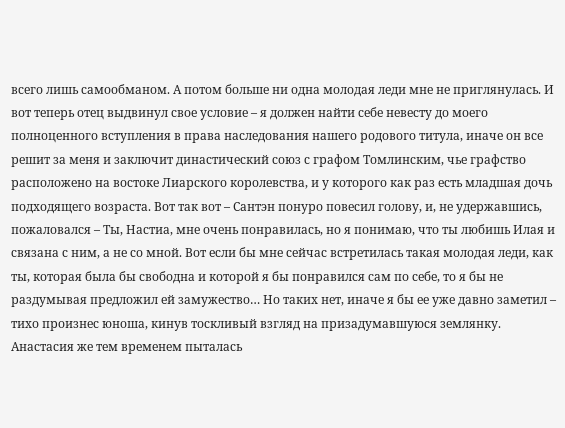всего лишь самообманом. А потом больше ни одна молодая леди мне не приглянулась. И вот теперь отец выдвинул свое условие – я должен найти себе невесту до моего полноценного вступления в права наследования нашего родового титула, иначе он все решит за меня и заключит династический союз с графом Томлинским, чье графство расположено на востоке Лиарского королевства, и у которого как раз есть младшая дочь подходящего возраста. Вот так вот – Сантэн понуро повесил голову, и, не удержавшись, пожаловался – Ты, Настиа, мне очень понравилась, но я понимаю, что ты любишь Илая и связана с ним, а не со мной. Вот если бы мне сейчас встретилась такая молодая леди, как ты, которая была бы свободна и которой я бы понравился сам по себе, то я бы не раздумывая предложил ей замужество… Но таких нет, иначе я бы ее уже давно заметил – тихо произнес юноша, кинув тоскливый взгляд на призадумавшуюся землянку.
Анастасия же тем временем пыталась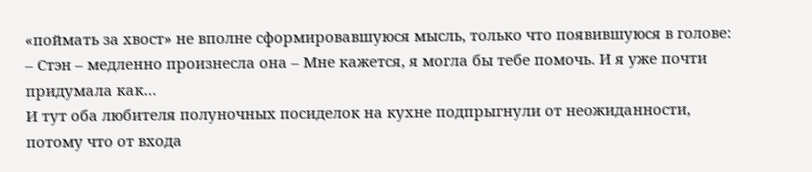«поймать за хвост» не вполне сформировавшуюся мысль, только что появившуюся в голове:
– Стэн – медленно произнесла она – Мне кажется, я могла бы тебе помочь. И я уже почти придумала как…
И тут оба любителя полуночных посиделок на кухне подпрыгнули от неожиданности, потому что от входа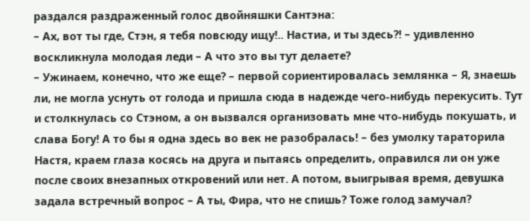раздался раздраженный голос двойняшки Сантэна:
– Ах, вот ты где, Стэн, я тебя повсюду ищу!.. Настиа, и ты здесь?! – удивленно воскликнула молодая леди – А что это вы тут делаете?
– Ужинаем, конечно, что же еще? – первой сориентировалась землянка – Я, знаешь ли, не могла уснуть от голода и пришла сюда в надежде чего-нибудь перекусить. Тут и столкнулась со Стэном, а он вызвался организовать мне что-нибудь покушать, и слава Богу! А то бы я одна здесь во век не разобралась! – без умолку тараторила Настя, краем глаза косясь на друга и пытаясь определить, оправился ли он уже после своих внезапных откровений или нет. А потом, выигрывая время, девушка задала встречный вопрос – А ты, Фира, что не спишь? Тоже голод замучал?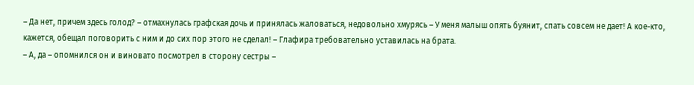– Да нет, причем здесь голод? – отмахнулась графская дочь и принялась жаловаться, недовольно хмурясь – У меня малыш опять буянит, спать совсем не дает! А кое-кто, кажется, обещал поговорить с ним и до сих пор этого не сделал! – Глафира требовательно уставилась на брата.
– А, да – опомнился он и виновато посмотрел в сторону сестры –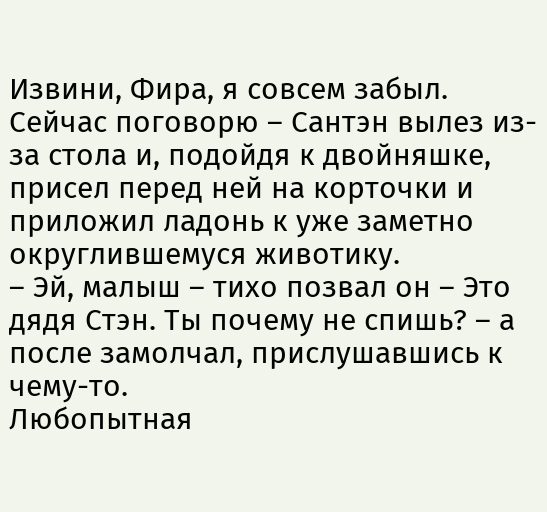Извини, Фира, я совсем забыл. Сейчас поговорю – Сантэн вылез из-за стола и, подойдя к двойняшке, присел перед ней на корточки и приложил ладонь к уже заметно округлившемуся животику.
– Эй, малыш – тихо позвал он – Это дядя Стэн. Ты почему не спишь? – а после замолчал, прислушавшись к чему-то.
Любопытная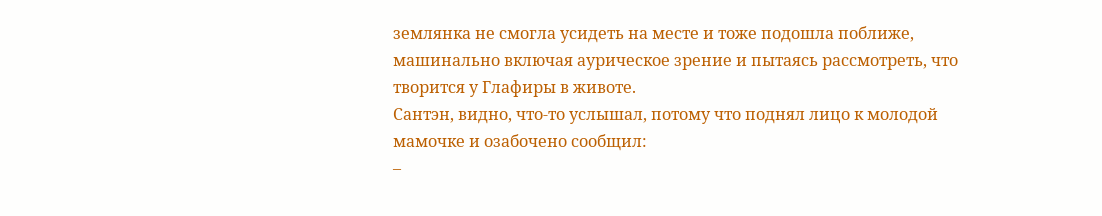землянка не смогла усидеть на месте и тоже подошла поближе, машинально включая аурическое зрение и пытаясь рассмотреть, что творится у Глафиры в животе.
Сантэн, видно, что-то услышал, потому что поднял лицо к молодой мамочке и озабочено сообщил:
–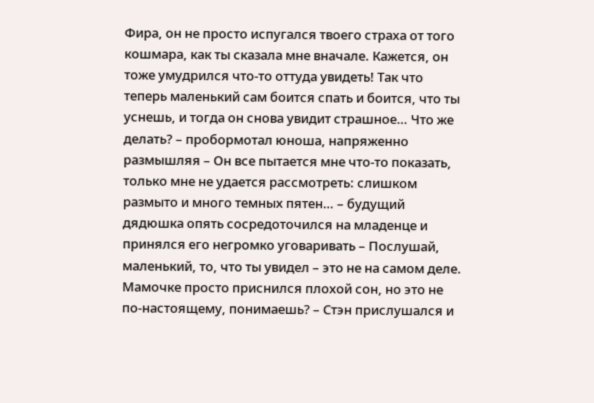Фира, он не просто испугался твоего страха от того кошмара, как ты сказала мне вначале. Кажется, он тоже умудрился что-то оттуда увидеть! Так что теперь маленький сам боится спать и боится, что ты уснешь, и тогда он снова увидит страшное… Что же делать? – пробормотал юноша, напряженно размышляя – Он все пытается мне что-то показать, только мне не удается рассмотреть: слишком размыто и много темных пятен… – будущий дядюшка опять сосредоточился на младенце и принялся его негромко уговаривать – Послушай, маленький, то, что ты увидел – это не на самом деле. Мамочке просто приснился плохой сон, но это не по-настоящему, понимаешь? – Стэн прислушался и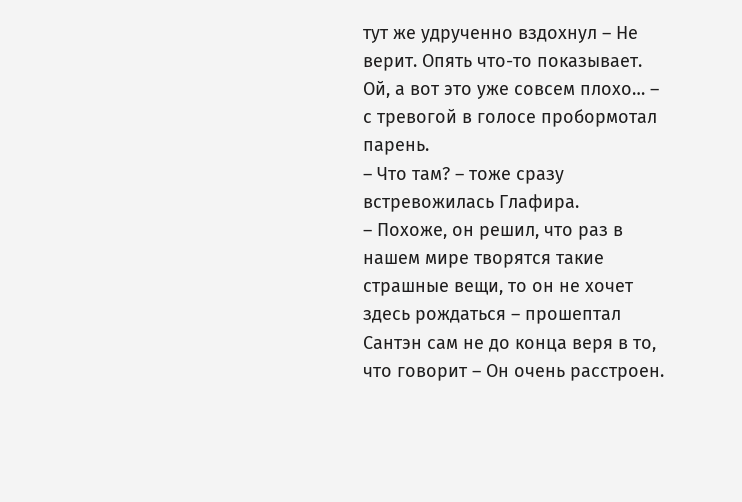тут же удрученно вздохнул – Не верит. Опять что-то показывает. Ой, а вот это уже совсем плохо… – с тревогой в голосе пробормотал парень.
– Что там? – тоже сразу встревожилась Глафира.
– Похоже, он решил, что раз в нашем мире творятся такие страшные вещи, то он не хочет здесь рождаться – прошептал Сантэн сам не до конца веря в то, что говорит – Он очень расстроен.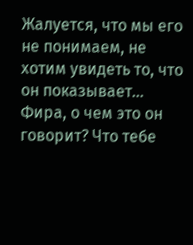Жалуется, что мы его не понимаем, не хотим увидеть то, что он показывает… Фира, о чем это он говорит? Что тебе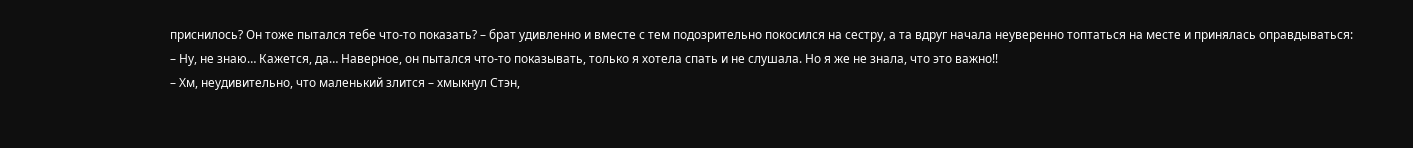приснилось? Он тоже пытался тебе что-то показать? – брат удивленно и вместе с тем подозрительно покосился на сестру, а та вдруг начала неуверенно топтаться на месте и принялась оправдываться:
– Ну, не знаю… Кажется, да… Наверное, он пытался что-то показывать, только я хотела спать и не слушала. Но я же не знала, что это важно!!
– Хм, неудивительно, что маленький злится – хмыкнул Стэн,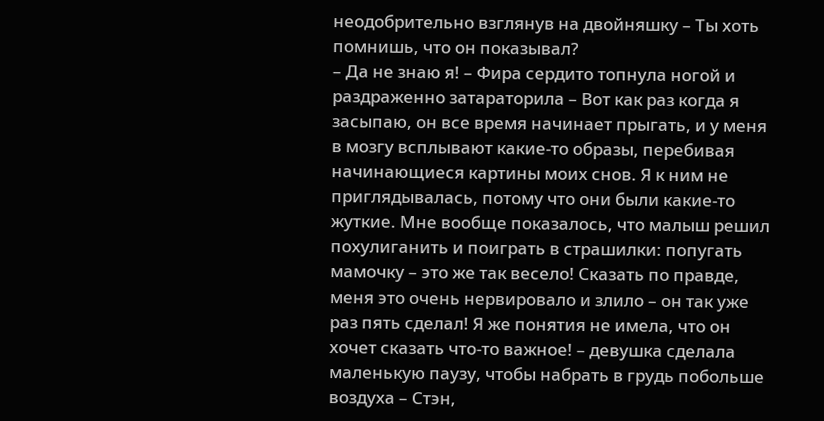неодобрительно взглянув на двойняшку – Ты хоть помнишь, что он показывал?
– Да не знаю я! – Фира сердито топнула ногой и раздраженно затараторила – Вот как раз когда я засыпаю, он все время начинает прыгать, и у меня в мозгу всплывают какие-то образы, перебивая начинающиеся картины моих снов. Я к ним не приглядывалась, потому что они были какие-то жуткие. Мне вообще показалось, что малыш решил похулиганить и поиграть в страшилки: попугать мамочку – это же так весело! Сказать по правде, меня это очень нервировало и злило – он так уже раз пять сделал! Я же понятия не имела, что он хочет сказать что-то важное! – девушка сделала маленькую паузу, чтобы набрать в грудь побольше воздуха – Стэн,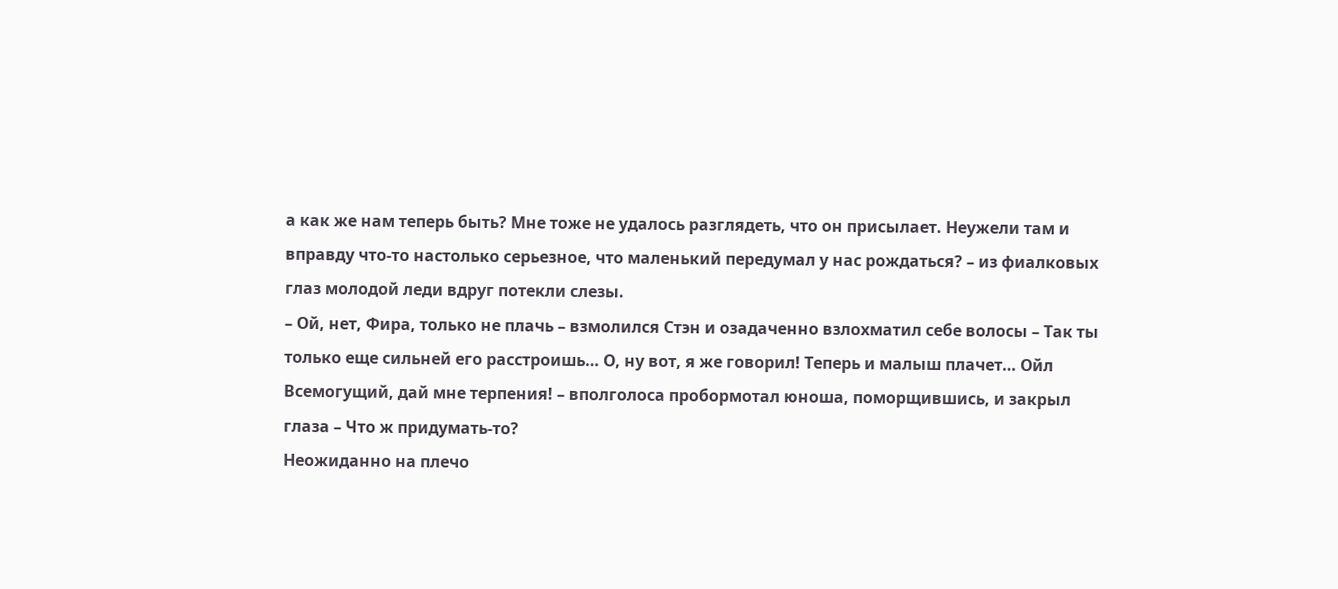а как же нам теперь быть? Мне тоже не удалось разглядеть, что он присылает. Неужели там и вправду что-то настолько серьезное, что маленький передумал у нас рождаться? – из фиалковых глаз молодой леди вдруг потекли слезы.
– Ой, нет, Фира, только не плачь – взмолился Стэн и озадаченно взлохматил себе волосы – Так ты только еще сильней его расстроишь… О, ну вот, я же говорил! Теперь и малыш плачет… Ойл Всемогущий, дай мне терпения! – вполголоса пробормотал юноша, поморщившись, и закрыл глаза – Что ж придумать-то?
Неожиданно на плечо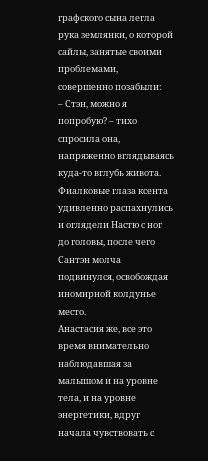графского сына легла рука землянки, о которой сайлы, занятые своими проблемами, совершенно позабыли:
– Стэн, можно я попробую? – тихо спросила она, напряженно вглядываясь куда-то вглубь живота.
Фиалковые глаза ксента удивленно распахнулись и оглядели Настю с ног до головы, после чего Сантэн молча подвинулся, освобождая иномирной колдунье место.
Анастасия же, все это время внимательно наблюдавшая за малышом и на уровне тела, и на уровне энергетики, вдруг начала чувствовать с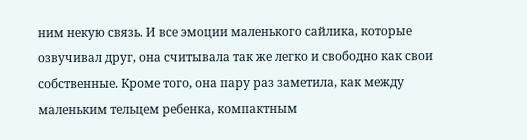ним некую связь. И все эмоции маленького сайлика, которые озвучивал друг, она считывала так же легко и свободно как свои собственные. Кроме того, она пару раз заметила, как между маленьким тельцем ребенка, компактным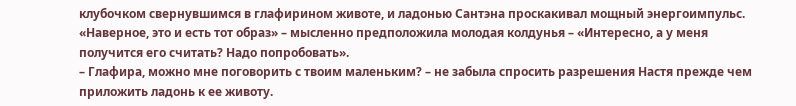клубочком свернувшимся в глафирином животе, и ладонью Сантэна проскакивал мощный энергоимпульс. «Наверное, это и есть тот образ» – мысленно предположила молодая колдунья – «Интересно, а у меня получится его считать? Надо попробовать».
– Глафира, можно мне поговорить с твоим маленьким? – не забыла спросить разрешения Настя прежде чем приложить ладонь к ее животу.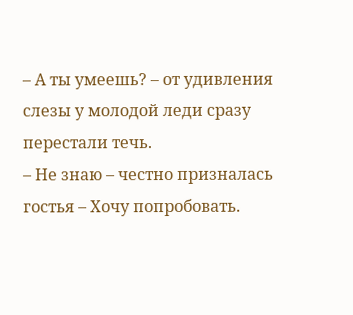– А ты умеешь? – от удивления слезы у молодой леди сразу перестали течь.
– Не знаю – честно призналась гостья – Хочу попробовать.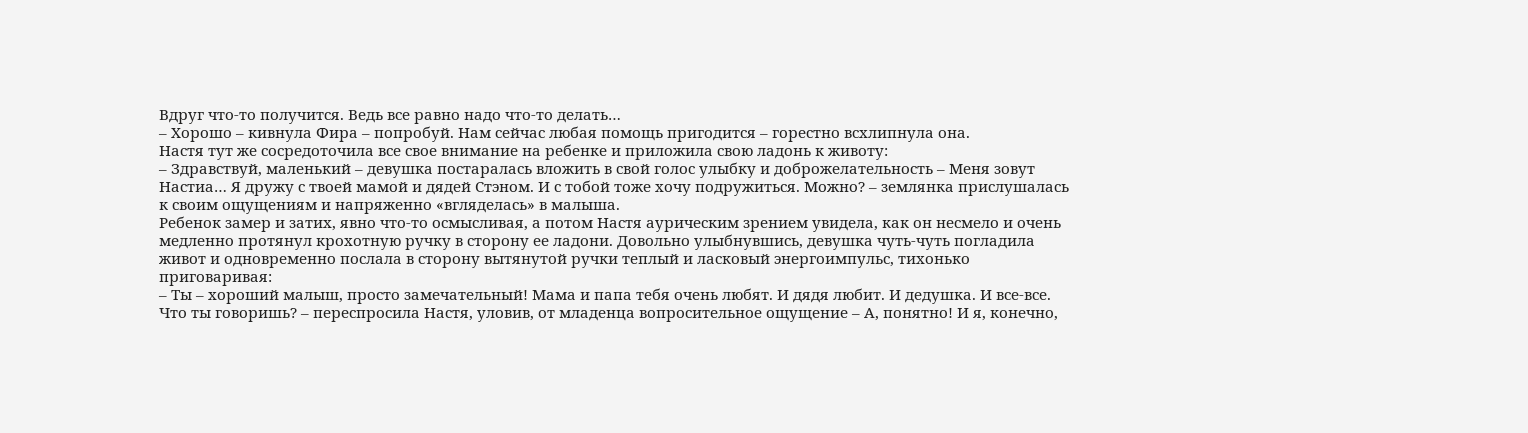Вдруг что-то получится. Ведь все равно надо что-то делать…
– Хорошо – кивнула Фира – попробуй. Нам сейчас любая помощь пригодится – горестно всхлипнула она.
Настя тут же сосредоточила все свое внимание на ребенке и приложила свою ладонь к животу:
– Здравствуй, маленький – девушка постаралась вложить в свой голос улыбку и доброжелательность – Меня зовут Настиа… Я дружу с твоей мамой и дядей Стэном. И с тобой тоже хочу подружиться. Можно? – землянка прислушалась к своим ощущениям и напряженно «вгляделась» в малыша.
Ребенок замер и затих, явно что-то осмысливая, а потом Настя аурическим зрением увидела, как он несмело и очень медленно протянул крохотную ручку в сторону ее ладони. Довольно улыбнувшись, девушка чуть-чуть погладила живот и одновременно послала в сторону вытянутой ручки теплый и ласковый энергоимпульс, тихонько приговаривая:
– Ты – хороший малыш, просто замечательный! Мама и папа тебя очень любят. И дядя любит. И дедушка. И все-все. Что ты говоришь? – переспросила Настя, уловив, от младенца вопросительное ощущение – А, понятно! И я, конечно,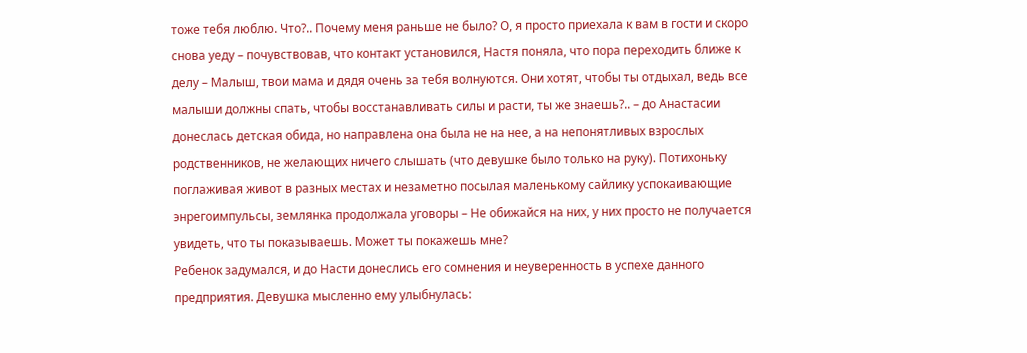тоже тебя люблю. Что?.. Почему меня раньше не было? О, я просто приехала к вам в гости и скоро снова уеду – почувствовав, что контакт установился, Настя поняла, что пора переходить ближе к делу – Малыш, твои мама и дядя очень за тебя волнуются. Они хотят, чтобы ты отдыхал, ведь все малыши должны спать, чтобы восстанавливать силы и расти, ты же знаешь?.. – до Анастасии донеслась детская обида, но направлена она была не на нее, а на непонятливых взрослых родственников, не желающих ничего слышать (что девушке было только на руку). Потихоньку поглаживая живот в разных местах и незаметно посылая маленькому сайлику успокаивающие энрегоимпульсы, землянка продолжала уговоры – Не обижайся на них, у них просто не получается увидеть, что ты показываешь. Может ты покажешь мне?
Ребенок задумался, и до Насти донеслись его сомнения и неуверенность в успехе данного предприятия. Девушка мысленно ему улыбнулась: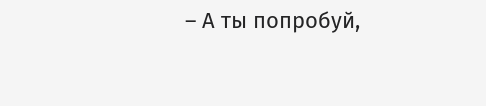– А ты попробуй,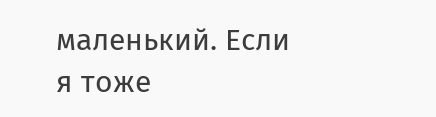маленький. Если я тоже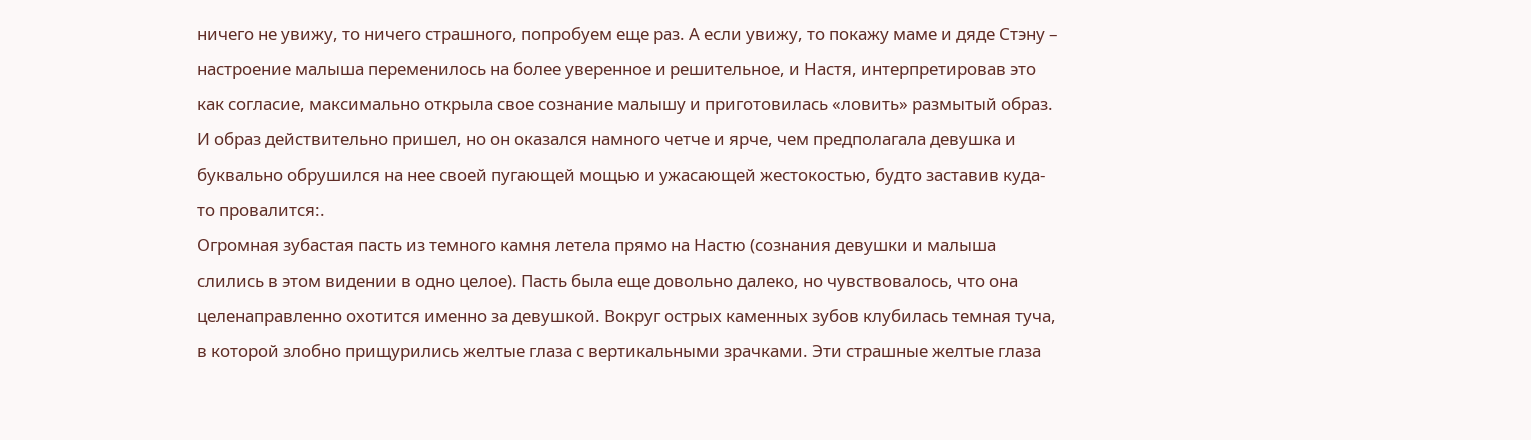ничего не увижу, то ничего страшного, попробуем еще раз. А если увижу, то покажу маме и дяде Стэну – настроение малыша переменилось на более уверенное и решительное, и Настя, интерпретировав это как согласие, максимально открыла свое сознание малышу и приготовилась «ловить» размытый образ.
И образ действительно пришел, но он оказался намного четче и ярче, чем предполагала девушка и буквально обрушился на нее своей пугающей мощью и ужасающей жестокостью, будто заставив куда-то провалится:.
Огромная зубастая пасть из темного камня летела прямо на Настю (сознания девушки и малыша слились в этом видении в одно целое). Пасть была еще довольно далеко, но чувствовалось, что она целенаправленно охотится именно за девушкой. Вокруг острых каменных зубов клубилась темная туча, в которой злобно прищурились желтые глаза с вертикальными зрачками. Эти страшные желтые глаза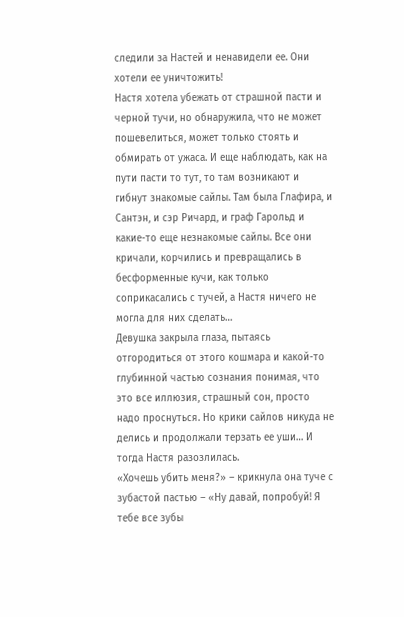следили за Настей и ненавидели ее. Они хотели ее уничтожить!
Настя хотела убежать от страшной пасти и черной тучи, но обнаружила, что не может пошевелиться, может только стоять и обмирать от ужаса. И еще наблюдать, как на пути пасти то тут, то там возникают и гибнут знакомые сайлы. Там была Глафира, и Сантэн, и сэр Ричард, и граф Гарольд и какие-то еще незнакомые сайлы. Все они кричали, корчились и превращались в бесформенные кучи, как только соприкасались с тучей, а Настя ничего не могла для них сделать…
Девушка закрыла глаза, пытаясь отгородиться от этого кошмара и какой-то глубинной частью сознания понимая, что это все иллюзия, страшный сон, просто надо проснуться. Но крики сайлов никуда не делись и продолжали терзать ее уши… И тогда Настя разозлилась.
«Хочешь убить меня?» – крикнула она туче с зубастой пастью – «Ну давай, попробуй! Я тебе все зубы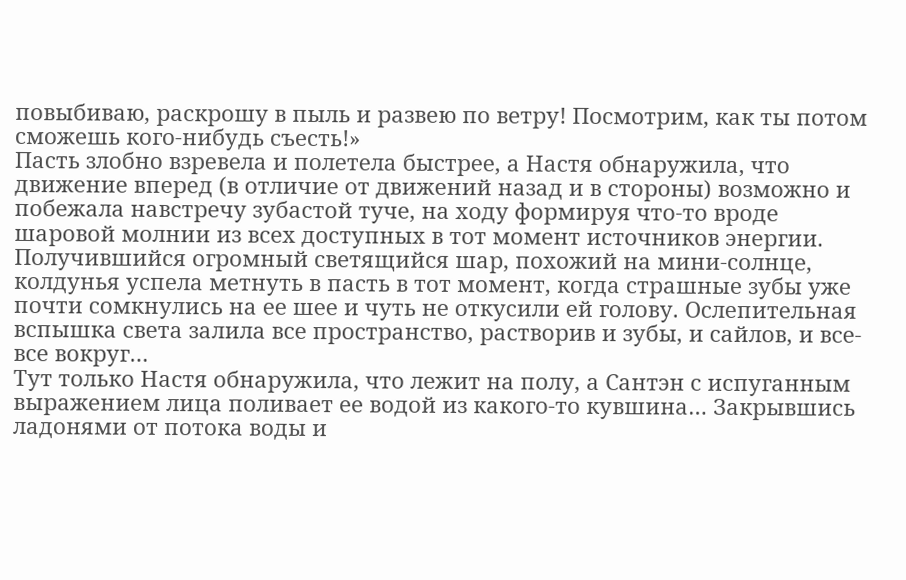повыбиваю, раскрошу в пыль и развею по ветру! Посмотрим, как ты потом сможешь кого-нибудь съесть!»
Пасть злобно взревела и полетела быстрее, а Настя обнаружила, что движение вперед (в отличие от движений назад и в стороны) возможно и побежала навстречу зубастой туче, на ходу формируя что-то вроде шаровой молнии из всех доступных в тот момент источников энергии. Получившийся огромный светящийся шар, похожий на мини-солнце, колдунья успела метнуть в пасть в тот момент, когда страшные зубы уже почти сомкнулись на ее шее и чуть не откусили ей голову. Ослепительная вспышка света залила все пространство, растворив и зубы, и сайлов, и все-все вокруг…
Тут только Настя обнаружила, что лежит на полу, а Сантэн с испуганным выражением лица поливает ее водой из какого-то кувшина… Закрывшись ладонями от потока воды и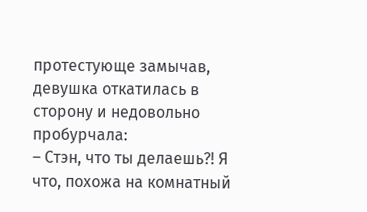протестующе замычав, девушка откатилась в сторону и недовольно пробурчала:
– Стэн, что ты делаешь?! Я что, похожа на комнатный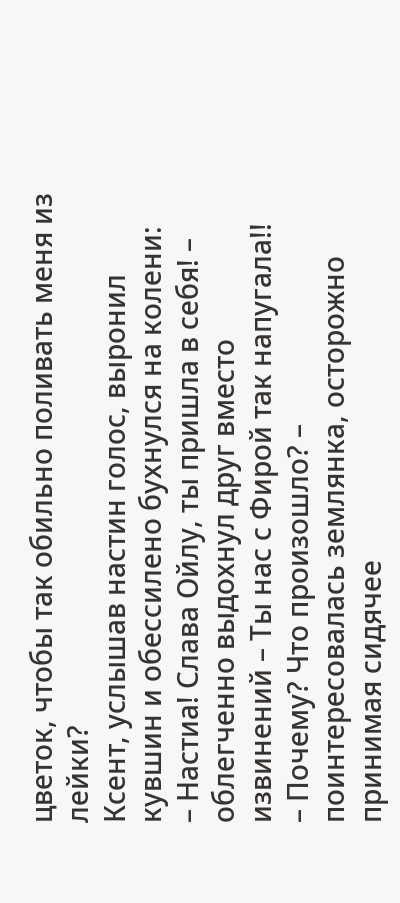цветок, чтобы так обильно поливать меня из лейки?
Ксент, услышав настин голос, выронил кувшин и обессилено бухнулся на колени:
– Настиа! Слава Ойлу, ты пришла в себя! – облегченно выдохнул друг вместо извинений – Ты нас с Фирой так напугала!!
– Почему? Что произошло? – поинтересовалась землянка, осторожно принимая сидячее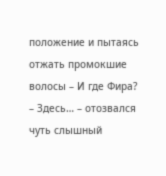положение и пытаясь отжать промокшие волосы – И где Фира?
– Здесь… – отозвался чуть слышный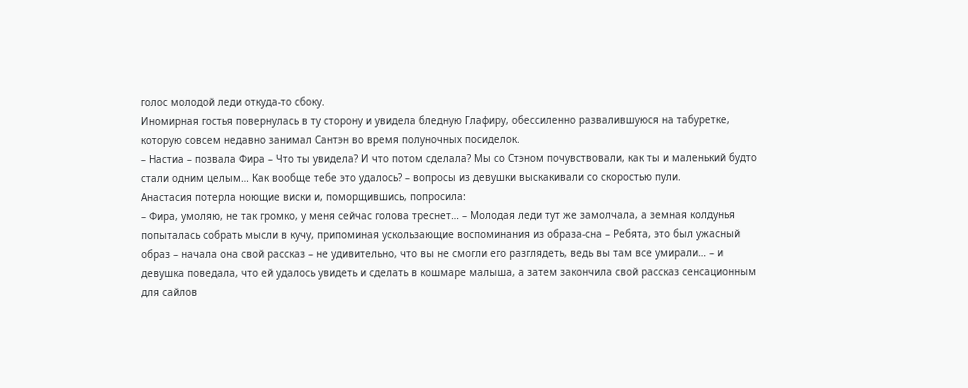голос молодой леди откуда-то сбоку.
Иномирная гостья повернулась в ту сторону и увидела бледную Глафиру, обессиленно развалившуюся на табуретке, которую совсем недавно занимал Сантэн во время полуночных посиделок.
– Настиа – позвала Фира – Что ты увидела? И что потом сделала? Мы со Стэном почувствовали, как ты и маленький будто стали одним целым… Как вообще тебе это удалось? – вопросы из девушки выскакивали со скоростью пули.
Анастасия потерла ноющие виски и, поморщившись, попросила:
– Фира, умоляю, не так громко, у меня сейчас голова треснет… – Молодая леди тут же замолчала, а земная колдунья попыталась собрать мысли в кучу, припоминая ускользающие воспоминания из образа-сна – Ребята, это был ужасный образ – начала она свой рассказ – не удивительно, что вы не смогли его разглядеть, ведь вы там все умирали… – и девушка поведала, что ей удалось увидеть и сделать в кошмаре малыша, а затем закончила свой рассказ сенсационным для сайлов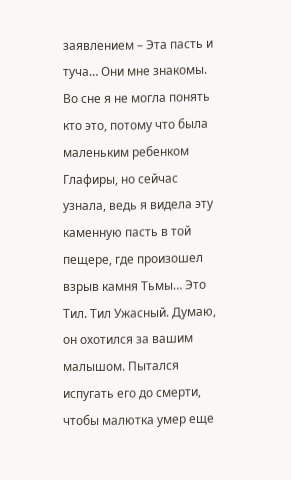заявлением – Эта пасть и туча… Они мне знакомы. Во сне я не могла понять кто это, потому что была маленьким ребенком Глафиры, но сейчас узнала, ведь я видела эту каменную пасть в той пещере, где произошел взрыв камня Тьмы… Это Тил. Тил Ужасный. Думаю, он охотился за вашим малышом. Пытался испугать его до смерти, чтобы малютка умер еще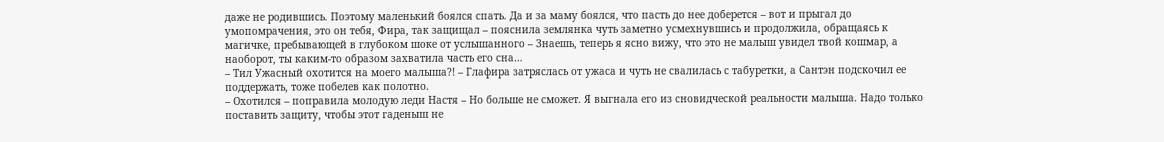даже не родившись. Поэтому маленький боялся спать. Да и за маму боялся, что пасть до нее доберется – вот и прыгал до умопомрачения, это он тебя, Фира, так защищал – пояснила землянка чуть заметно усмехнувшись и продолжила, обращаясь к магичке, пребывающей в глубоком шоке от услышанного – Знаешь, теперь я ясно вижу, что это не малыш увидел твой кошмар, а наоборот, ты каким-то образом захватила часть его сна…
– Тил Ужасный охотится на моего малыша?! – Глафира затряслась от ужаса и чуть не свалилась с табуретки, а Сантэн подскочил ее поддержать, тоже побелев как полотно.
– Охотился – поправила молодую леди Настя – Но больше не сможет. Я выгнала его из сновидческой реальности малыша. Надо только поставить защиту, чтобы этот гаденыш не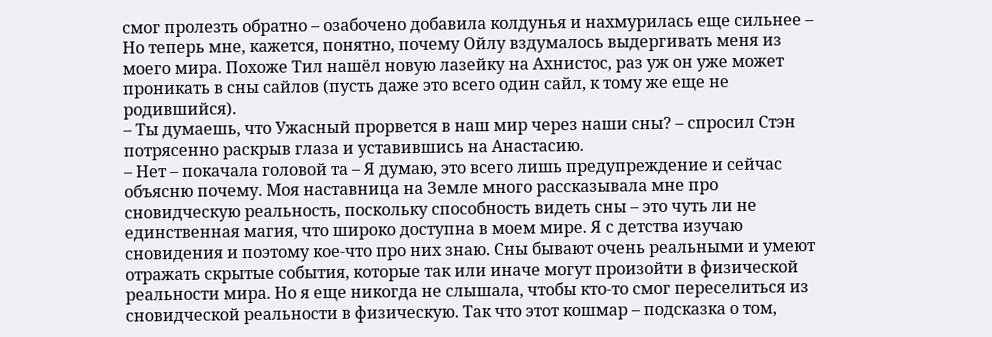смог пролезть обратно – озабочено добавила колдунья и нахмурилась еще сильнее – Но теперь мне, кажется, понятно, почему Ойлу вздумалось выдергивать меня из моего мира. Похоже Тил нашёл новую лазейку на Ахнистос, раз уж он уже может проникать в сны сайлов (пусть даже это всего один сайл, к тому же еще не родившийся).
– Ты думаешь, что Ужасный прорвется в наш мир через наши сны? – спросил Стэн потрясенно раскрыв глаза и уставившись на Анастасию.
– Нет – покачала головой та – Я думаю, это всего лишь предупреждение и сейчас объясню почему. Моя наставница на Земле много рассказывала мне про сновидческую реальность, поскольку способность видеть сны – это чуть ли не единственная магия, что широко доступна в моем мире. Я с детства изучаю сновидения и поэтому кое-что про них знаю. Сны бывают очень реальными и умеют отражать скрытые события, которые так или иначе могут произойти в физической реальности мира. Но я еще никогда не слышала, чтобы кто-то смог переселиться из сновидческой реальности в физическую. Так что этот кошмар – подсказка о том,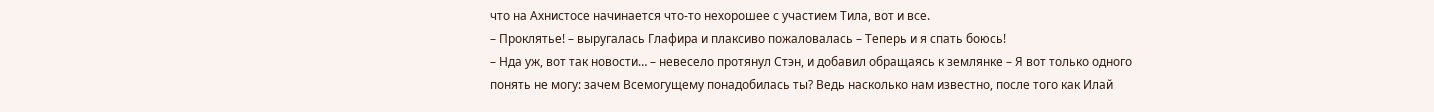что на Ахнистосе начинается что-то нехорошее с участием Тила, вот и все.
– Проклятье! – выругалась Глафира и плаксиво пожаловалась – Теперь и я спать боюсь!
– Нда уж, вот так новости… – невесело протянул Стэн, и добавил обращаясь к землянке – Я вот только одного понять не могу: зачем Всемогущему понадобилась ты? Ведь насколько нам известно, после того как Илай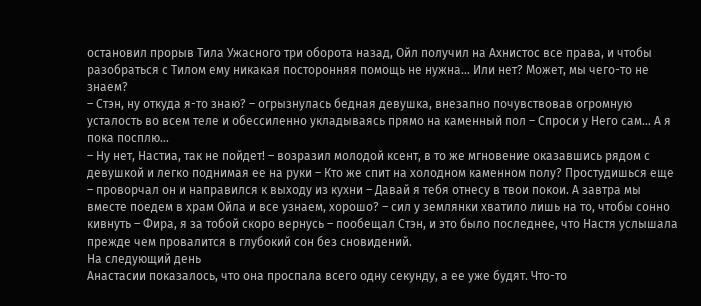остановил прорыв Тила Ужасного три оборота назад, Ойл получил на Ахнистос все права, и чтобы разобраться с Тилом ему никакая посторонняя помощь не нужна… Или нет? Может, мы чего-то не знаем?
– Стэн, ну откуда я-то знаю? – огрызнулась бедная девушка, внезапно почувствовав огромную усталость во всем теле и обессиленно укладываясь прямо на каменный пол – Спроси у Него сам… А я пока посплю…
– Ну нет, Настиа, так не пойдет! – возразил молодой ксент, в то же мгновение оказавшись рядом с девушкой и легко поднимая ее на руки – Кто же спит на холодном каменном полу? Простудишься еще – проворчал он и направился к выходу из кухни – Давай я тебя отнесу в твои покои. А завтра мы вместе поедем в храм Ойла и все узнаем, хорошо? – сил у землянки хватило лишь на то, чтобы сонно кивнуть – Фира, я за тобой скоро вернусь – пообещал Стэн, и это было последнее, что Настя услышала прежде чем провалится в глубокий сон без сновидений.
На следующий день
Анастасии показалось, что она проспала всего одну секунду, а ее уже будят. Что-то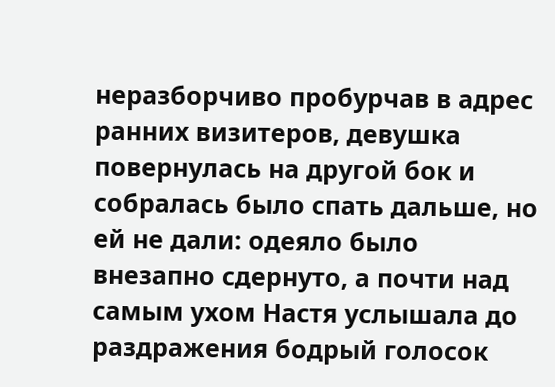неразборчиво пробурчав в адрес ранних визитеров, девушка повернулась на другой бок и собралась было спать дальше, но ей не дали: одеяло было внезапно сдернуто, а почти над самым ухом Настя услышала до раздражения бодрый голосок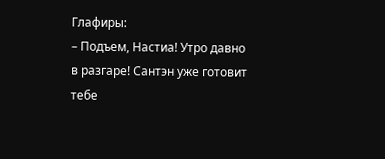Глафиры:
– Подъем, Настиа! Утро давно в разгаре! Сантэн уже готовит тебе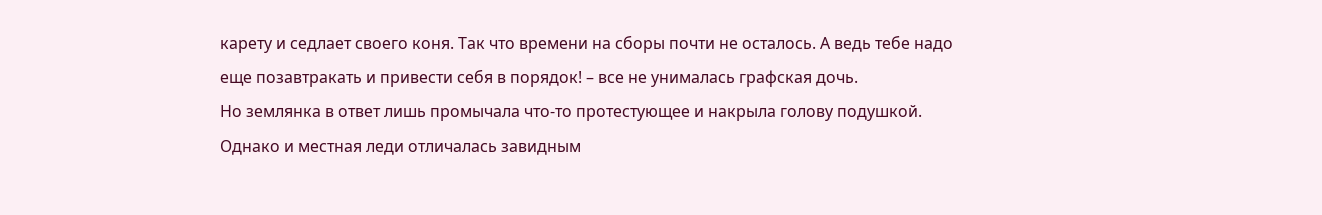карету и седлает своего коня. Так что времени на сборы почти не осталось. А ведь тебе надо еще позавтракать и привести себя в порядок! – все не унималась графская дочь.
Но землянка в ответ лишь промычала что-то протестующее и накрыла голову подушкой. Однако и местная леди отличалась завидным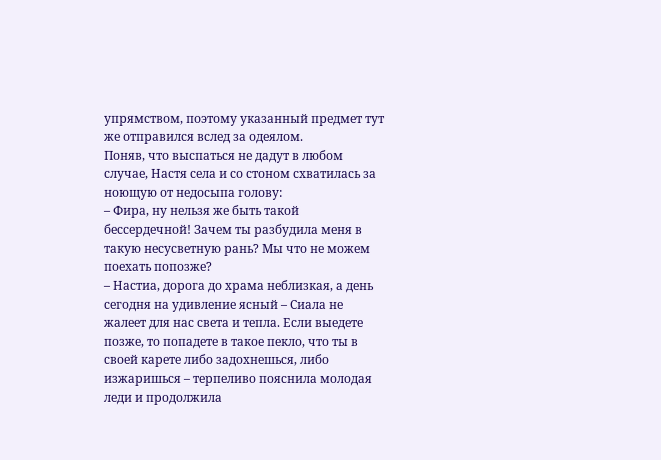упрямством, поэтому указанный предмет тут же отправился вслед за одеялом.
Поняв, что выспаться не дадут в любом случае, Настя села и со стоном схватилась за ноющую от недосыпа голову:
– Фира, ну нельзя же быть такой бессердечной! Зачем ты разбудила меня в такую несусветную рань? Мы что не можем поехать попозже?
– Настиа, дорога до храма неблизкая, а день сегодня на удивление ясный – Сиала не жалеет для нас света и тепла. Если выедете позже, то попадете в такое пекло, что ты в своей карете либо задохнешься, либо изжаришься – терпеливо пояснила молодая леди и продолжила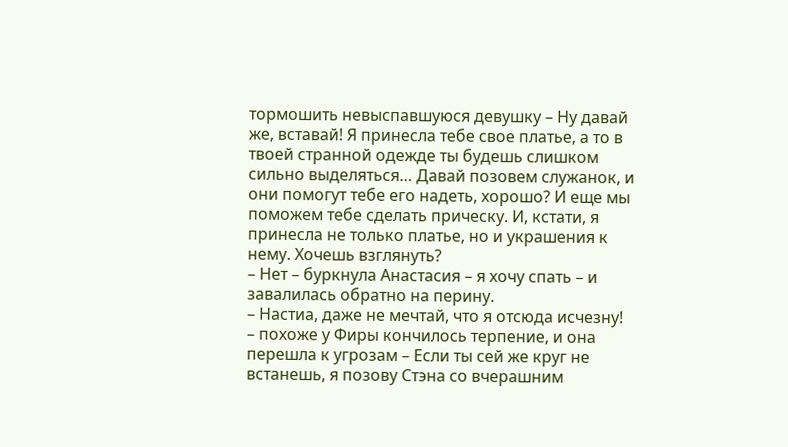тормошить невыспавшуюся девушку – Ну давай же, вставай! Я принесла тебе свое платье, а то в твоей странной одежде ты будешь слишком сильно выделяться… Давай позовем служанок, и они помогут тебе его надеть, хорошо? И еще мы поможем тебе сделать прическу. И, кстати, я принесла не только платье, но и украшения к нему. Хочешь взглянуть?
– Нет – буркнула Анастасия – я хочу спать – и завалилась обратно на перину.
– Настиа, даже не мечтай, что я отсюда исчезну! – похоже у Фиры кончилось терпение, и она перешла к угрозам – Если ты сей же круг не встанешь, я позову Стэна со вчерашним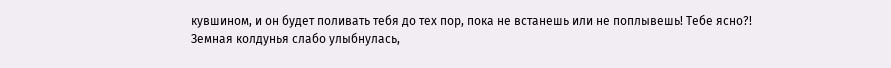кувшином, и он будет поливать тебя до тех пор, пока не встанешь или не поплывешь! Тебе ясно?!
Земная колдунья слабо улыбнулась,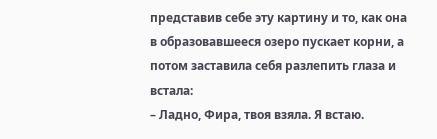представив себе эту картину и то, как она в образовавшееся озеро пускает корни, а потом заставила себя разлепить глаза и встала:
– Ладно, Фира, твоя взяла. Я встаю.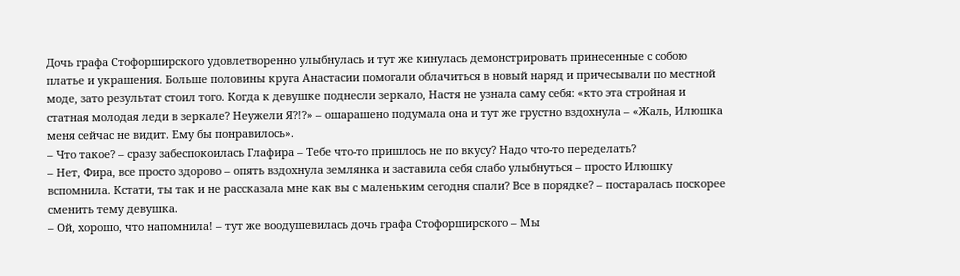Дочь графа Стофорширского удовлетворенно улыбнулась и тут же кинулась демонстрировать принесенные с собою платье и украшения. Больше половины круга Анастасии помогали облачиться в новый наряд и причесывали по местной моде, зато результат стоил того. Когда к девушке поднесли зеркало, Настя не узнала саму себя: «кто эта стройная и статная молодая леди в зеркале? Неужели Я?!?» – ошарашено подумала она и тут же грустно вздохнула – «Жаль, Илюшка меня сейчас не видит. Ему бы понравилось».
– Что такое? – сразу забеспокоилась Глафира – Тебе что-то пришлось не по вкусу? Надо что-то переделать?
– Нет, Фира, все просто здорово – опять вздохнула землянка и заставила себя слабо улыбнуться – просто Илюшку вспомнила. Кстати, ты так и не рассказала мне как вы с маленьким сегодня спали? Все в порядке? – постаралась поскорее сменить тему девушка.
– Ой, хорошо, что напомнила! – тут же воодушевилась дочь графа Стофорширского – Мы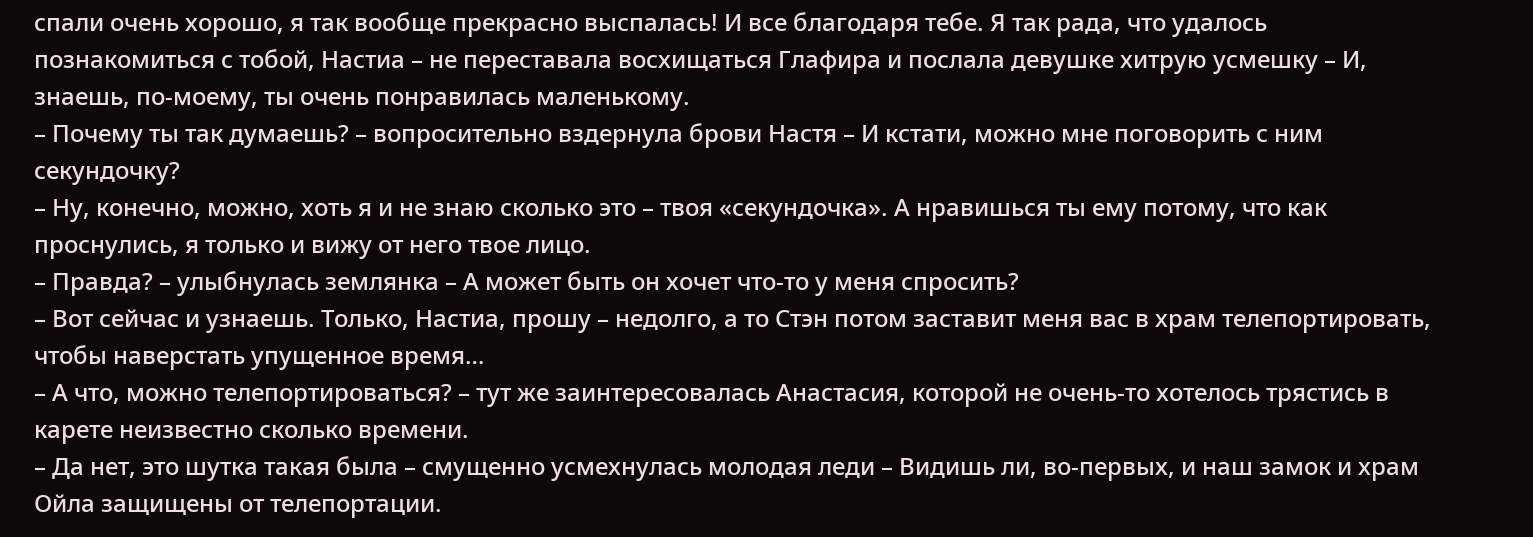спали очень хорошо, я так вообще прекрасно выспалась! И все благодаря тебе. Я так рада, что удалось познакомиться с тобой, Настиа – не переставала восхищаться Глафира и послала девушке хитрую усмешку – И, знаешь, по-моему, ты очень понравилась маленькому.
– Почему ты так думаешь? – вопросительно вздернула брови Настя – И кстати, можно мне поговорить с ним секундочку?
– Ну, конечно, можно, хоть я и не знаю сколько это – твоя «секундочка». А нравишься ты ему потому, что как проснулись, я только и вижу от него твое лицо.
– Правда? – улыбнулась землянка – А может быть он хочет что-то у меня спросить?
– Вот сейчас и узнаешь. Только, Настиа, прошу – недолго, а то Стэн потом заставит меня вас в храм телепортировать, чтобы наверстать упущенное время…
– А что, можно телепортироваться? – тут же заинтересовалась Анастасия, которой не очень-то хотелось трястись в карете неизвестно сколько времени.
– Да нет, это шутка такая была – смущенно усмехнулась молодая леди – Видишь ли, во-первых, и наш замок и храм Ойла защищены от телепортации.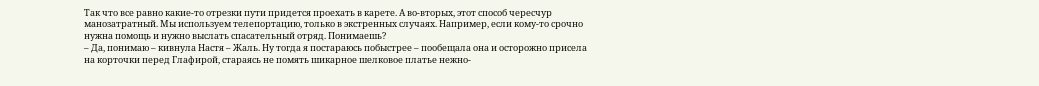Так что все равно какие-то отрезки пути придется проехать в карете. А во-вторых, этот способ чересчур манозатратный. Мы используем телепортацию, только в экстренных случаях. Например, если кому-то срочно нужна помощь и нужно выслать спасательный отряд. Понимаешь?
– Да, понимаю – кивнула Настя – Жаль. Ну тогда я постараюсь побыстрее – пообещала она и осторожно присела на корточки перед Глафирой, стараясь не помять шикарное шелковое платье нежно-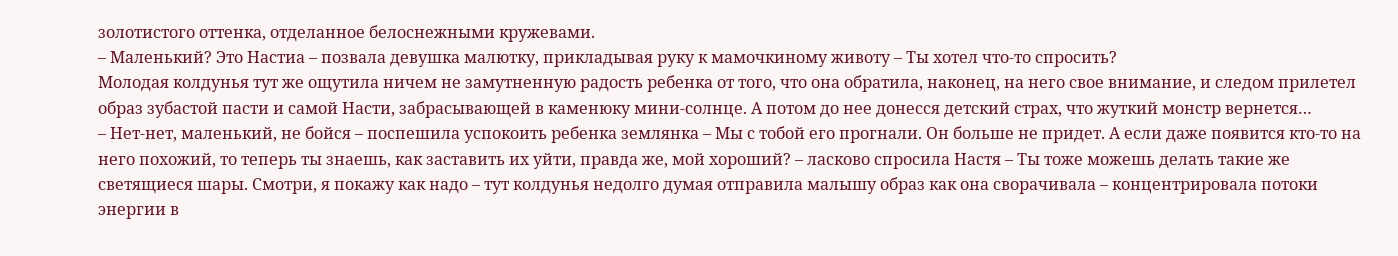золотистого оттенка, отделанное белоснежными кружевами.
– Маленький? Это Настиа – позвала девушка малютку, прикладывая руку к мамочкиному животу – Ты хотел что-то спросить?
Молодая колдунья тут же ощутила ничем не замутненную радость ребенка от того, что она обратила, наконец, на него свое внимание, и следом прилетел образ зубастой пасти и самой Насти, забрасывающей в каменюку мини-солнце. А потом до нее донесся детский страх, что жуткий монстр вернется…
– Нет-нет, маленький, не бойся – поспешила успокоить ребенка землянка – Мы с тобой его прогнали. Он больше не придет. А если даже появится кто-то на него похожий, то теперь ты знаешь, как заставить их уйти, правда же, мой хороший? – ласково спросила Настя – Ты тоже можешь делать такие же светящиеся шары. Смотри, я покажу как надо – тут колдунья недолго думая отправила малышу образ как она сворачивала – концентрировала потоки энергии в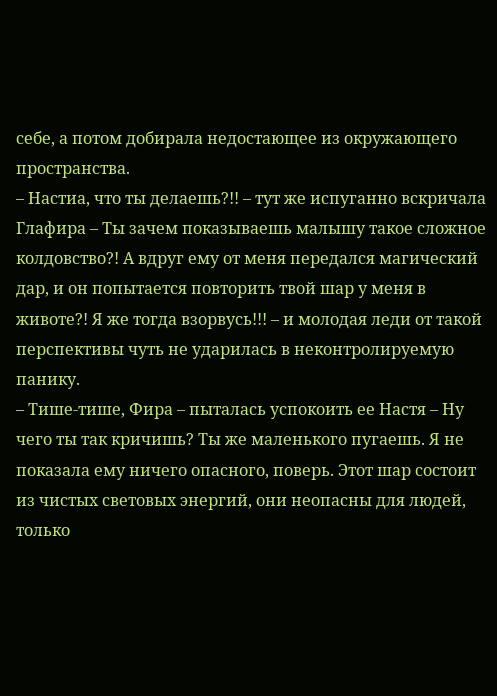себе, а потом добирала недостающее из окружающего пространства.
– Настиа, что ты делаешь?!! – тут же испуганно вскричала Глафира – Ты зачем показываешь малышу такое сложное колдовство?! А вдруг ему от меня передался магический дар, и он попытается повторить твой шар у меня в животе?! Я же тогда взорвусь!!! – и молодая леди от такой перспективы чуть не ударилась в неконтролируемую панику.
– Тише-тише, Фира – пыталась успокоить ее Настя – Ну чего ты так кричишь? Ты же маленького пугаешь. Я не показала ему ничего опасного, поверь. Этот шар состоит из чистых световых энергий, они неопасны для людей, только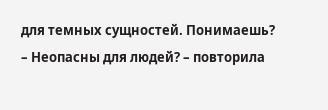для темных сущностей. Понимаешь?
– Неопасны для людей? – повторила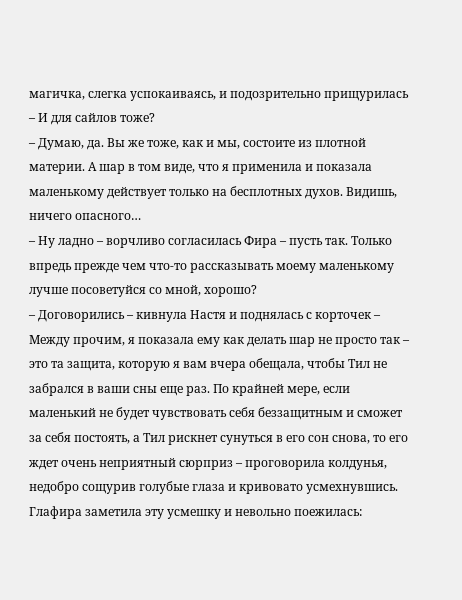магичка, слегка успокаиваясь, и подозрительно прищурилась – И для сайлов тоже?
– Думаю, да. Вы же тоже, как и мы, состоите из плотной материи. А шар в том виде, что я применила и показала маленькому действует только на бесплотных духов. Видишь, ничего опасного…
– Ну ладно – ворчливо согласилась Фира – пусть так. Только впредь прежде чем что-то рассказывать моему маленькому лучше посоветуйся со мной, хорошо?
– Договорились – кивнула Настя и поднялась с корточек – Между прочим, я показала ему как делать шар не просто так – это та защита, которую я вам вчера обещала, чтобы Тил не забрался в ваши сны еще раз. По крайней мере, если маленький не будет чувствовать себя беззащитным и сможет за себя постоять, а Тил рискнет сунуться в его сон снова, то его ждет очень неприятный сюрприз – проговорила колдунья, недобро сощурив голубые глаза и кривовато усмехнувшись.
Глафира заметила эту усмешку и невольно поежилась: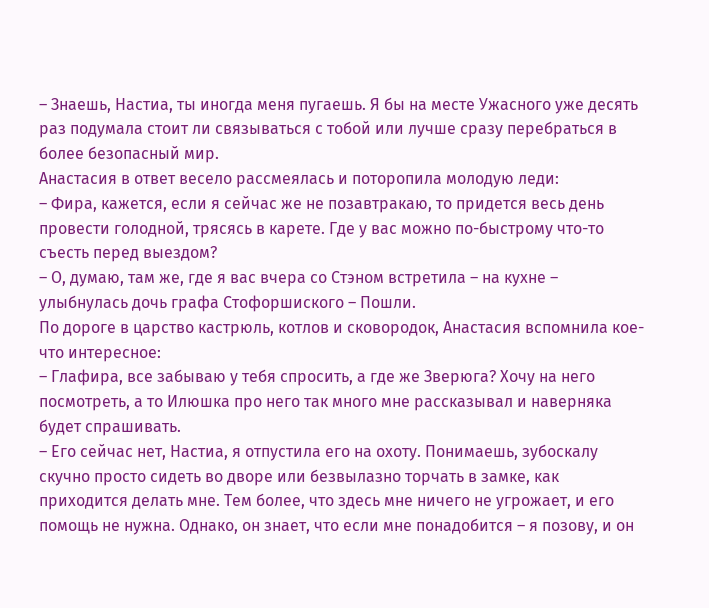– Знаешь, Настиа, ты иногда меня пугаешь. Я бы на месте Ужасного уже десять раз подумала стоит ли связываться с тобой или лучше сразу перебраться в более безопасный мир.
Анастасия в ответ весело рассмеялась и поторопила молодую леди:
– Фира, кажется, если я сейчас же не позавтракаю, то придется весь день провести голодной, трясясь в карете. Где у вас можно по-быстрому что-то съесть перед выездом?
– О, думаю, там же, где я вас вчера со Стэном встретила – на кухне – улыбнулась дочь графа Стофоршиского – Пошли.
По дороге в царство кастрюль, котлов и сковородок, Анастасия вспомнила кое-что интересное:
– Глафира, все забываю у тебя спросить, а где же Зверюга? Хочу на него посмотреть, а то Илюшка про него так много мне рассказывал и наверняка будет спрашивать.
– Его сейчас нет, Настиа, я отпустила его на охоту. Понимаешь, зубоскалу скучно просто сидеть во дворе или безвылазно торчать в замке, как приходится делать мне. Тем более, что здесь мне ничего не угрожает, и его помощь не нужна. Однако, он знает, что если мне понадобится – я позову, и он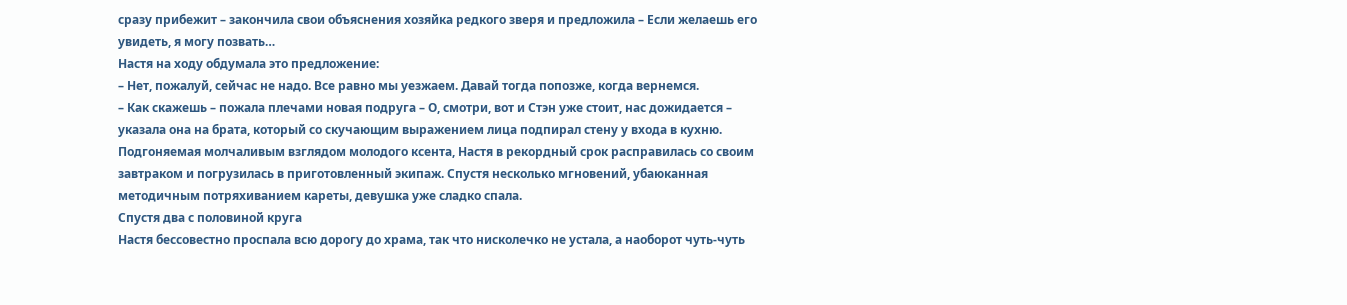сразу прибежит – закончила свои объяснения хозяйка редкого зверя и предложила – Если желаешь его увидеть, я могу позвать…
Настя на ходу обдумала это предложение:
– Нет, пожалуй, сейчас не надо. Все равно мы уезжаем. Давай тогда попозже, когда вернемся.
– Как скажешь – пожала плечами новая подруга – О, смотри, вот и Стэн уже стоит, нас дожидается – указала она на брата, который со скучающим выражением лица подпирал стену у входа в кухню.
Подгоняемая молчаливым взглядом молодого ксента, Настя в рекордный срок расправилась со своим завтраком и погрузилась в приготовленный экипаж. Спустя несколько мгновений, убаюканная методичным потряхиванием кареты, девушка уже сладко спала.
Спустя два с половиной круга
Настя бессовестно проспала всю дорогу до храма, так что нисколечко не устала, а наоборот чуть-чуть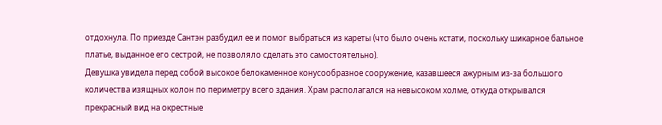отдохнула. По приезде Сантэн разбудил ее и помог выбраться из кареты (что было очень кстати, поскольку шикарное бальное платье, выданное его сестрой, не позволяло сделать это самостоятельно).
Девушка увидела перед собой высокое белокаменное конусообразное сооружение, казавшееся ажурным из-за большого количества изящных колон по периметру всего здания. Храм располагался на невысоком холме, откуда открывался прекрасный вид на окрестные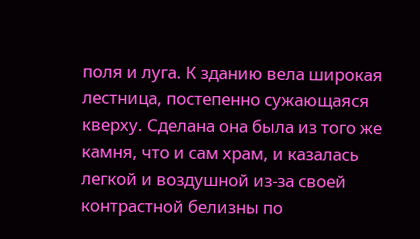поля и луга. К зданию вела широкая лестница, постепенно сужающаяся кверху. Сделана она была из того же камня, что и сам храм, и казалась легкой и воздушной из-за своей контрастной белизны по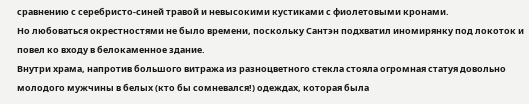сравнению с серебристо-синей травой и невысокими кустиками с фиолетовыми кронами.
Но любоваться окрестностями не было времени, поскольку Сантэн подхватил иномирянку под локоток и повел ко входу в белокаменное здание.
Внутри храма, напротив большого витража из разноцветного стекла стояла огромная статуя довольно молодого мужчины в белых (кто бы сомневался!) одеждах, которая была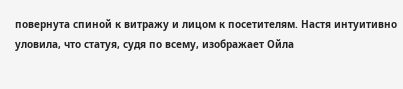повернута спиной к витражу и лицом к посетителям. Настя интуитивно уловила, что статуя, судя по всему, изображает Ойла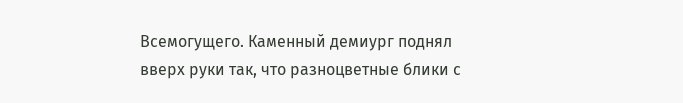Всемогущего. Каменный демиург поднял вверх руки так, что разноцветные блики с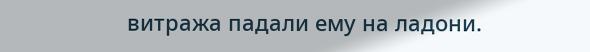витража падали ему на ладони.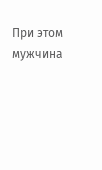При этом мужчина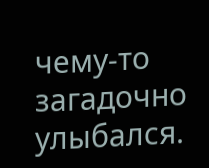чему-то загадочно улыбался.